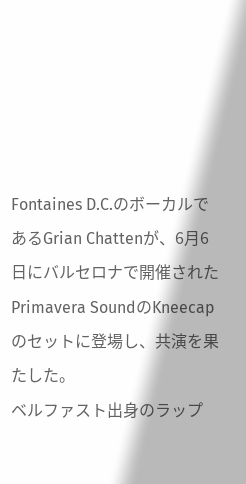Fontaines D.C.のボーカルであるGrian Chattenが、6月6日にバルセロナで開催されたPrimavera SoundのKneecapのセットに登場し、共演を果たした。
ベルファスト出身のラップ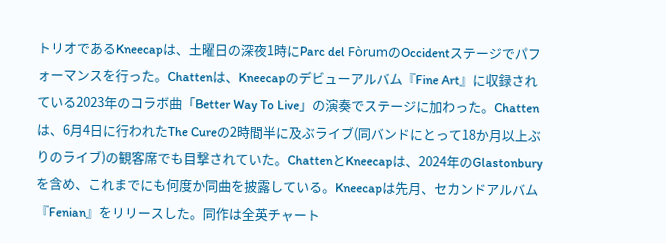トリオであるKneecapは、土曜日の深夜1時にParc del FòrumのOccidentステージでパフォーマンスを行った。Chattenは、Kneecapのデビューアルバム『Fine Art』に収録されている2023年のコラボ曲「Better Way To Live」の演奏でステージに加わった。Chattenは、6月4日に行われたThe Cureの2時間半に及ぶライブ(同バンドにとって18か月以上ぶりのライブ)の観客席でも目撃されていた。ChattenとKneecapは、2024年のGlastonburyを含め、これまでにも何度か同曲を披露している。Kneecapは先月、セカンドアルバム『Fenian』をリリースした。同作は全英チャート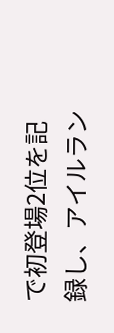で初登場2位を記録し、アイルラン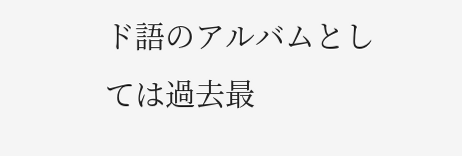ド語のアルバムとしては過去最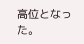高位となった。